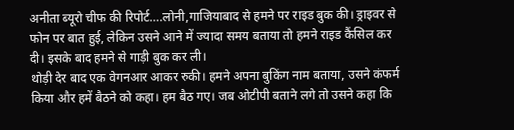अनीता ब्यूरो चीफ की रिपोर्ट….लोनी,गाजियाबाद से हमने पर राइड बुक की। ड्राइवर से फोन पर बात हुई, लेकिन उसने आने में ज्यादा समय बताया तो हमने राइड कैंसिल कर दी। इसके बाद हमने से गाड़ी बुक कर ली।
थोड़ी देर बाद एक वेगनआर आकर रुकी। हमने अपना बुकिंग नाम बताया, उसने कंफर्म किया और हमें बैठने को कहा। हम बैठ गए। जब ओटीपी बताने लगे तो उसने कहा कि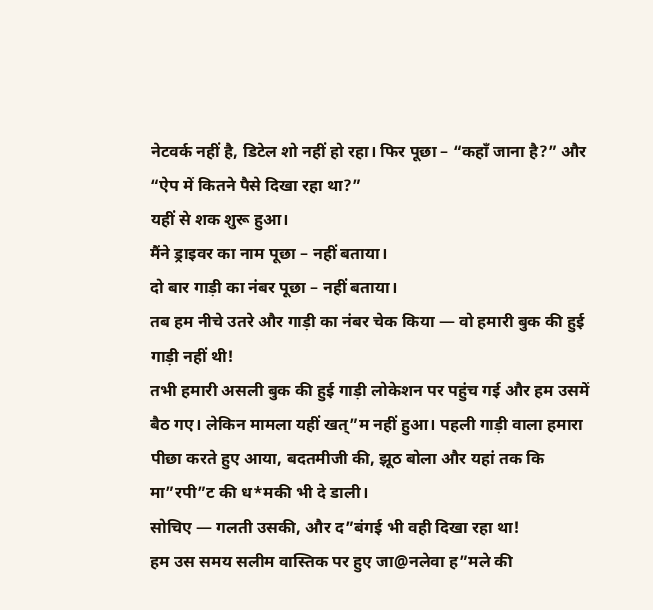नेटवर्क नहीं है, डिटेल शो नहीं हो रहा। फिर पूछा – “कहाँ जाना है?” और “ऐप में कितने पैसे दिखा रहा था?”
यहीं से शक शुरू हुआ।
मैंने ड्राइवर का नाम पूछा – नहीं बताया।
दो बार गाड़ी का नंबर पूछा – नहीं बताया।
तब हम नीचे उतरे और गाड़ी का नंबर चेक किया — वो हमारी बुक की हुई गाड़ी नहीं थी!
तभी हमारी असली बुक की हुई गाड़ी लोकेशन पर पहुंच गई और हम उसमें बैठ गए। लेकिन मामला यहीं खत्”म नहीं हुआ। पहली गाड़ी वाला हमारा पीछा करते हुए आया, बदतमीजी की, झूठ बोला और यहां तक कि मा”रपी”ट की ध*मकी भी दे डाली।
सोचिए — गलती उसकी, और द”बंगई भी वही दिखा रहा था!
हम उस समय सलीम वास्तिक पर हुए जा@नलेवा ह”मले की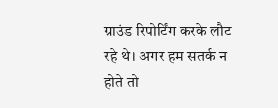ग्राउंड रिपोर्टिंग करके लौट रहे थे। अगर हम सतर्क न होते तो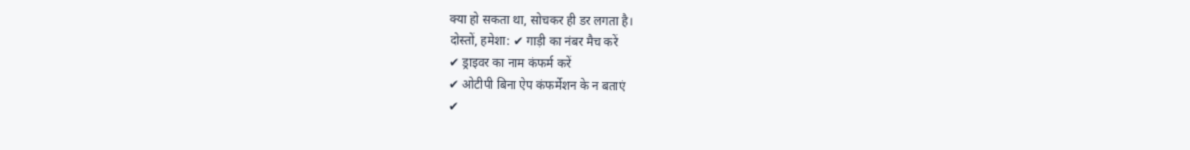क्या हो सकता था, सोचकर ही डर लगता है।
दोस्तों, हमेशा: ✔ गाड़ी का नंबर मैच करें
✔ ड्राइवर का नाम कंफर्म करें
✔ ओटीपी बिना ऐप कंफर्मेशन के न बताएं
✔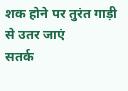शक होने पर तुरंत गाड़ी से उतर जाएं
सतर्क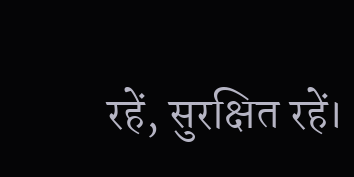रहें, सुरक्षित रहें।